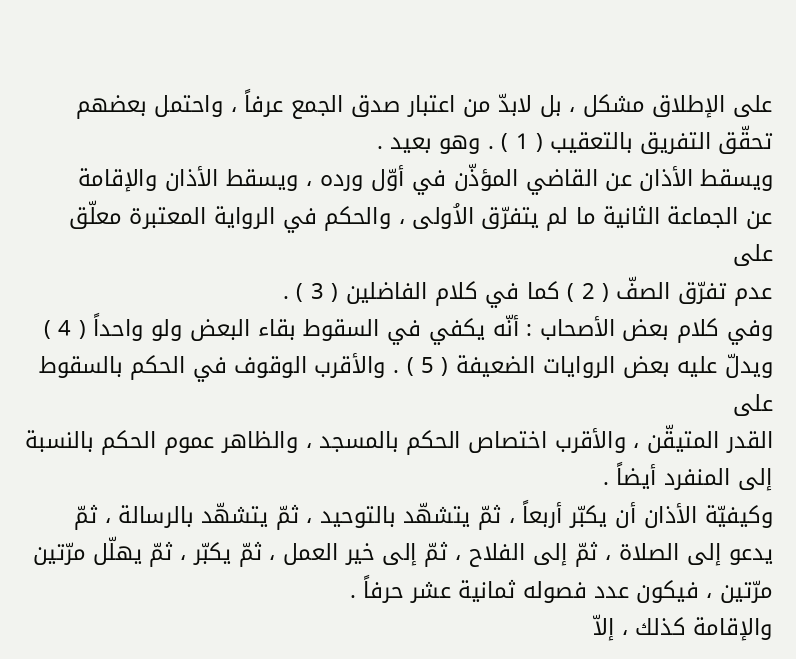على الإطلاق مشكل ، بل لابدّ من اعتبار صدق الجمع عرفاً ، واحتمل بعضهم
تحقّق التفريق بالتعقيب ( 1 ) . وهو بعيد .
ويسقط الأذان عن القاضي المؤذّن في أوّل ورده ، ويسقط الأذان والإقامة
عن الجماعة الثانية ما لم يتفرّق الاُولى ، والحكم في الرواية المعتبرة معلّق على
عدم تفرّق الصفّ ( 2 ) كما في كلام الفاضلين ( 3 ) .
وفي كلام بعض الأصحاب : أنّه يكفي في السقوط بقاء البعض ولو واحداً ( 4 )
ويدلّ عليه بعض الروايات الضعيفة ( 5 ) . والأقرب الوقوف في الحكم بالسقوط على
القدر المتيقّن ، والأقرب اختصاص الحكم بالمسجد ، والظاهر عموم الحكم بالنسبة
إلى المنفرد أيضاً .
وكيفيّة الأذان أن يكبّر أربعاً ، ثمّ يتشهّد بالتوحيد ، ثمّ يتشهّد بالرسالة ، ثمّ
يدعو إلى الصلاة ، ثمّ إلى الفلاح ، ثمّ إلى خير العمل ، ثمّ يكبّر ، ثمّ يهلّل مرّتين
مرّتين ، فيكون عدد فصوله ثمانية عشر حرفاً .
والإقامة كذلك ، إلاّ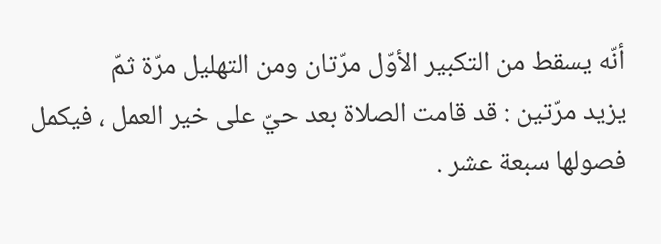أنّه يسقط من التكبير الأوّل مرّتان ومن التهليل مرّة ثمّ
يزيد مرّتين : قد قامت الصلاة بعد حيّ على خير العمل ، فيكمل فصولها سبعة عشر .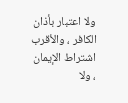ولا اعتبار بأذان الكافر ، والأقرب اشتراط الإيمان ، ولا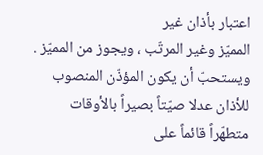اعتبار بأذان غير
المميّز وغير المرتّب ، ويجوز من المميّز .
ويستحبّ أن يكون المؤذّن المنصوب للأذان عدلا صيّتاً بصيراً بالأوقات
متطهّراً قائماً على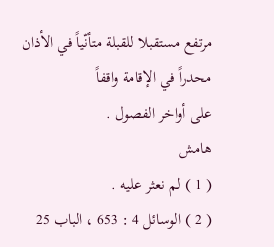مرتفع مستقبلا للقبلة متأنّياً في الأذان محدراً في الإقامة واقفاً
على أواخر الفصول .
هامش
( 1 ) لم نعثر عليه .
( 2 ) الوسائل 4 : 653 ، الباب 25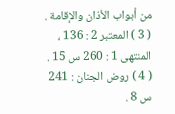من أبواب الأذان والإقامة .
( 3 ) المعتبر 2 : 136 ، المنتهى 1 : 260 س 15 .
( 4 ) روض الجنان : 241 س 8 .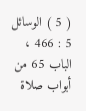( 5 ) الوسائل 5 : 466 ، الباب 65 من أبواب صلاة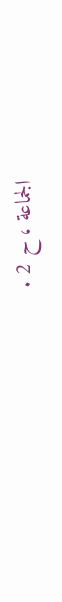الجماعة ، ح 2 .